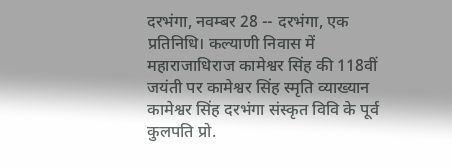दरभंगा, नवम्बर 28 -- दरभंगा, एक प्रतिनिधि। कल्याणी निवास में महाराजाधिराज कामेश्वर सिंह की 118वीं जयंती पर कामेश्वर सिंह स्मृति व्याख्यान कामेश्वर सिंह दरभंगा संस्कृत विवि के पूर्व कुलपति प्रो.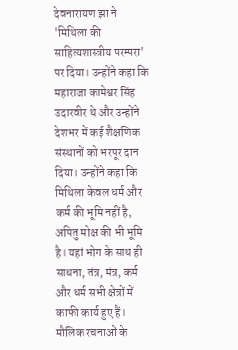देवनारायण झा ने 'मिथिला की साहित्यशास्त्रीय परम्परा' पर दिया। उन्होंने कहा कि महाराजा कामेश्वर सिंह उदारवीर थे और उन्होंने देशभर में कई शैक्षणिक संस्थानों को भरपूर दान दिया। उन्होंने कहा कि मिथिला केवल धर्म और कर्म की भूमि नहीं है, अपितु मोक्ष की भी भूमि है। यहां भोग के साथ ही साधना, तंत्र, मंत्र, कर्म और धर्म सभी क्षेत्रों में काफी कार्य हुए हैं। मौलिक रचनाओं के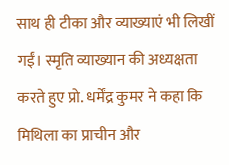साथ ही टीका और व्याख्याएं भी लिखीं गईं। स्मृति व्याख्यान की अध्यक्षता करते हुए प्रो. धर्मेंद्र कुमर ने कहा कि मिथिला का प्राचीन और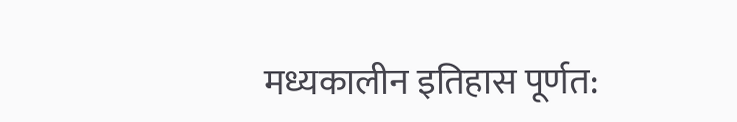मध्यकालीन इतिहास पूर्णत: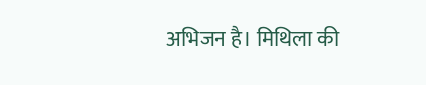अभिजन है। मिथिला की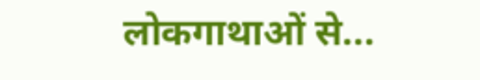लोकगाथाओं से...